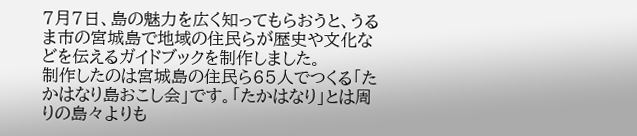7月7日、島の魅力を広く知ってもらおうと、うるま市の宮城島で地域の住民らが歴史や文化などを伝えるガイドブックを制作しました。
制作したのは宮城島の住民ら65人でつくる「たかはなり島おこし会」です。「たかはなり」とは周りの島々よりも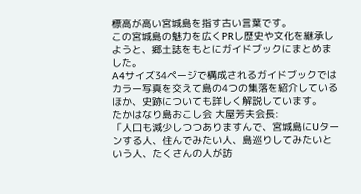標高が高い宮城島を指す古い言葉です。
この宮城島の魅力を広くPRし歴史や文化を継承しようと、郷土誌をもとにガイドブックにまとめました。
A4サイズ34ページで構成されるガイドブックではカラー写真を交えて島の4つの集落を紹介しているほか、史跡についても詳しく解説しています。
たかはなり島おこし会 大屋芳夫会長:
「人口も減少しつつありますんで、宮城島にUターンする人、住んでみたい人、島巡りしてみたいという人、たくさんの人が訪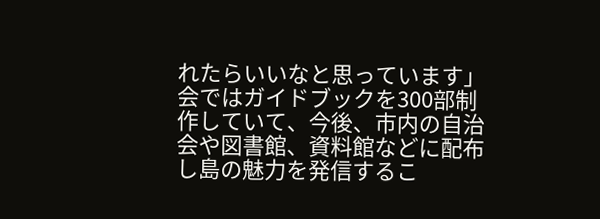れたらいいなと思っています」
会ではガイドブックを300部制作していて、今後、市内の自治会や図書館、資料館などに配布し島の魅力を発信するこ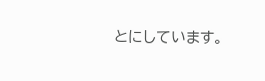とにしています。